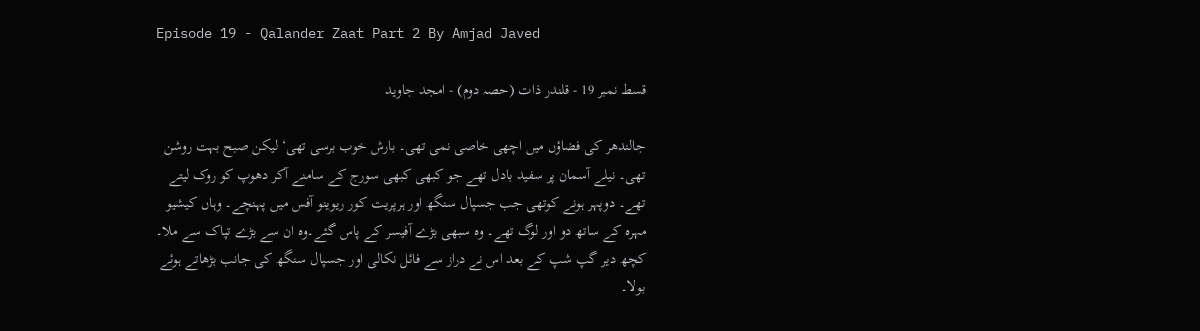Episode 19 - Qalander Zaat Part 2 By Amjad Javed

قسط نمبر 19 - قلندر ذات (حصہ دوم) - امجد جاوید

جالندھر کی فضاؤں میں اچھی خاصی نمی تھی۔ بارش خوب برسی تھی‘ لیکن صبح بہت روشن تھی۔ نیلے آسمان پر سفید بادل تھے جو کبھی کبھی سورج کے سامنے آکر دھوپ کو روک لیتے تھے۔ دوپہر ہونے کوتھی جب جسپال سنگھ اور ہرپریت کور ریوینو آفس میں پہنچے۔ وہاں کیشیو مہرہ کے ساتھ دو اور لوگ تھے۔ وہ سبھی بڑے آفیسر کے پاس گئے۔وہ ان سے بڑے تپاک سے ملا۔ کچھ دیر گپ شپ کے بعد اس نے دراز سے فائل نکالی اور جسپال سنگھ کی جانب بڑھاتے ہوئے بولا۔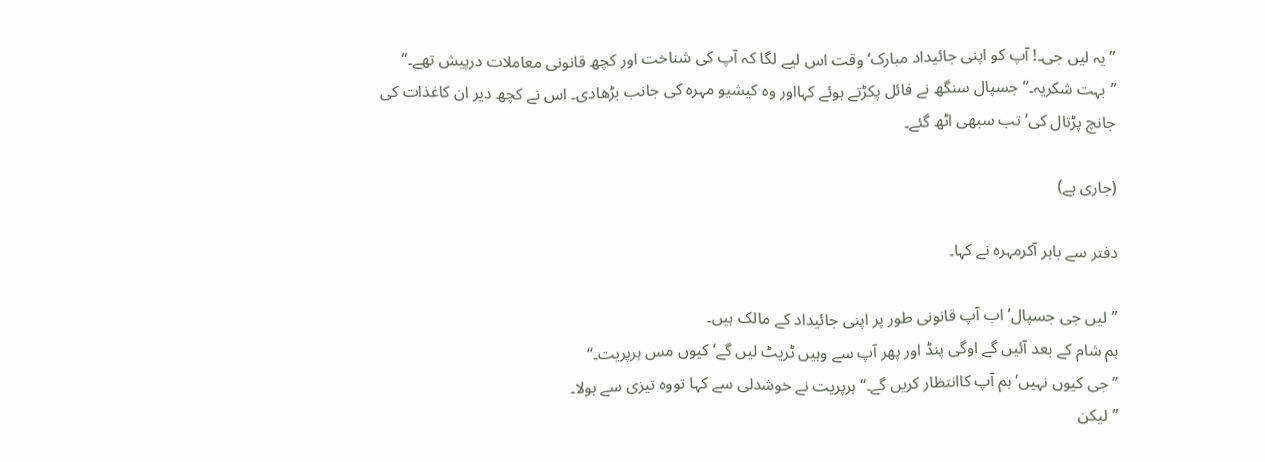”یہ لیں جی۔! آپ کو اپنی جائیداد مبارک‘ وقت اس لیے لگا کہ آپ کی شناخت اور کچھ قانونی معاملات درپیش تھے۔“
”بہت شکریہ۔“ جسپال سنگھ نے فائل پکڑتے ہوئے کہااور وہ کیشیو مہرہ کی جانب بڑھادی۔ اس نے کچھ دیر ان کاغذات کی جانچ پڑتال کی‘ تب سبھی اٹھ گئے۔

(جاری ہے)

دفتر سے باہر آکرمہرہ نے کہا۔

”لیں جی جسپال‘ اب آپ قانونی طور پر اپنی جائیداد کے مالک ہیں۔
ہم شام کے بعد آئیں گے اوگی پنڈ اور پھر آپ سے وہیں ٹریٹ لیں گے‘کیوں مس ہرپریت۔“
”جی کیوں نہیں‘ہم آپ کاانتظار کریں گے۔“ ہرپریت نے خوشدلی سے کہا تووہ تیزی سے بولا۔
”لیکن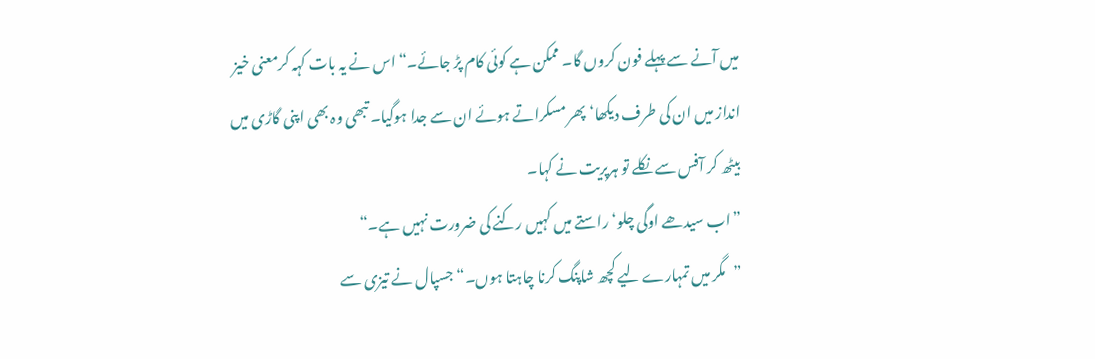میں آنے سے پہلے فون کروں گا۔ ممکن ہے کوئی کام پڑ جائے۔“ اس نے یہ بات کہہ کرمعنی خیز انداز میں ان کی طرف دیکھا‘ پھر مسکراتے ہوئے ان سے جدا ہوگیا۔ تبھی وہ بھی اپنی گاڑی میں بیٹھ کر آفس سے نکلے تو ہرپریت نے کہا۔
”اب سیدھے اوگی چلو‘ راستے میں کہیں رکنے کی ضرورت نہیں ہے۔“
”مگر میں تمہارے لیے کچھ شاپنگ کرنا چاہتا ہوں۔“ جسپال نے تیزی سے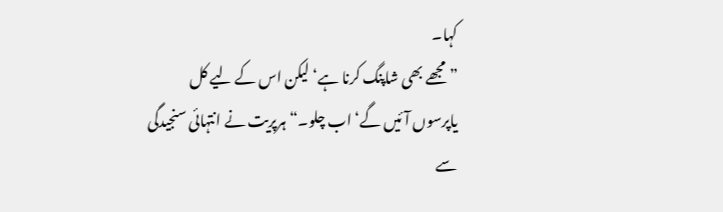کہا۔
”مجھے بھی شاپنگ کرنا ہے‘ لیکن اس کے لیے کل یاپرسوں آئیں گے‘ اب چلو۔“ ہرپریت نے انتہائی سنجیدگی سے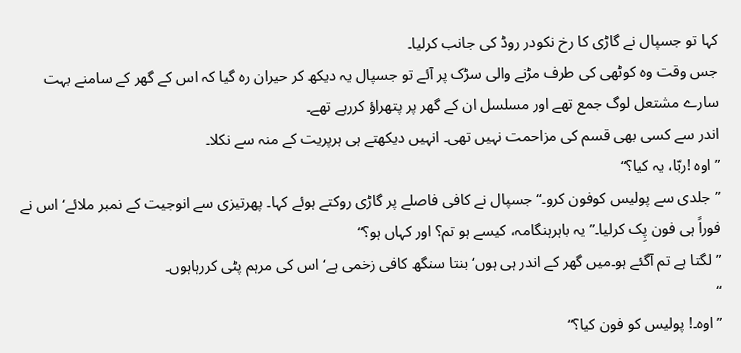کہا تو جسپال نے گاڑی کا رخ نکودر روڈ کی جانب کرلیا۔
جس وقت وہ کوٹھی کی طرف مڑنے والی سڑک پر آئے تو جسپال یہ دیکھ کر حیران رہ گیا کہ اس کے گھر کے سامنے بہت سارے مشتعل لوگ جمع تھے اور مسلسل ان کے گھر پر پتھراؤ کررہے تھے۔
اندر سے کسی بھی قسم کی مزاحمت نہیں تھی۔ انہیں دیکھتے ہی ہرپریت کے منہ سے نکلا۔
”اوہ !ربّا، یہ کیا؟“
”جلدی سے پولیس کوفون کرو۔“ جسپال نے کافی فاصلے پر گاڑی روکتے ہوئے کہا۔ پھرتیزی سے انوجیت کے نمبر ملائے‘ اس نے فوراً ہی فون پِک کرلیا۔”یہ باہرہنگامہ، کیسے ہو تم؟ اور کہاں ہو؟“
”لگتا ہے تم آگئے ہو۔میں گھر کے اندر ہی ہوں‘ بنتا سنگھ کافی زخمی ہے‘ اس کی مرہم پٹی کررہاہوں۔
“
”اوہ۔! پولیس کو فون کیا؟“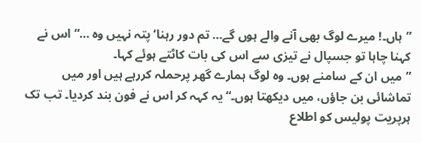”ہاں۔! میرے لوگ بھی آنے والے ہوں گے… تم دور رہنا‘ پتہ نہیں وہ …“ اس نے کہنا چاہا تو جسپال نے تیزی سے اس کی بات کاٹتے ہوئے کہا۔
”میں ان کے سامنے ہوں۔ وہ لوگ ہمارے گھر پرحملہ کررہے ہیں اور میں تماشائی بن جاؤں، میں دیکھتا ہوں۔“ یہ کہہ کر اس نے فون بند کردیا۔ تب تک ہرپریت پولیس کو اطلاع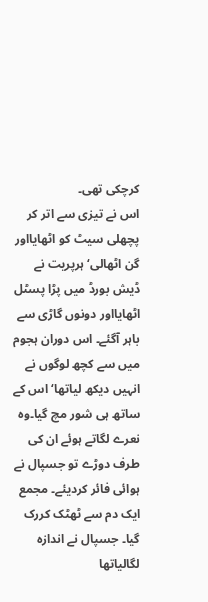کرچکی تھی۔
اس نے تیزی سے اتر کر پچھلی سیٹ کو اٹھایااور گن اٹھالی‘ ہرپریت نے ڈیش بورڈ میں پڑا پسٹل اٹھایااور دونوں گاڑی سے باہر آگئے۔ اس دوران ہجوم میں سے کچھ لوگوں نے انہیں دیکھ لیاتھا‘ اس کے ساتھ ہی شور مچ گیا۔وہ نعرے لگاتے ہوئے ان کی طرف دوڑے تو جسپال نے ہوائی فائر کردیئے۔ مجمع ایک دم سے ٹھٹک کررک گیا۔ جسپال نے اندازہ لگالیاتھا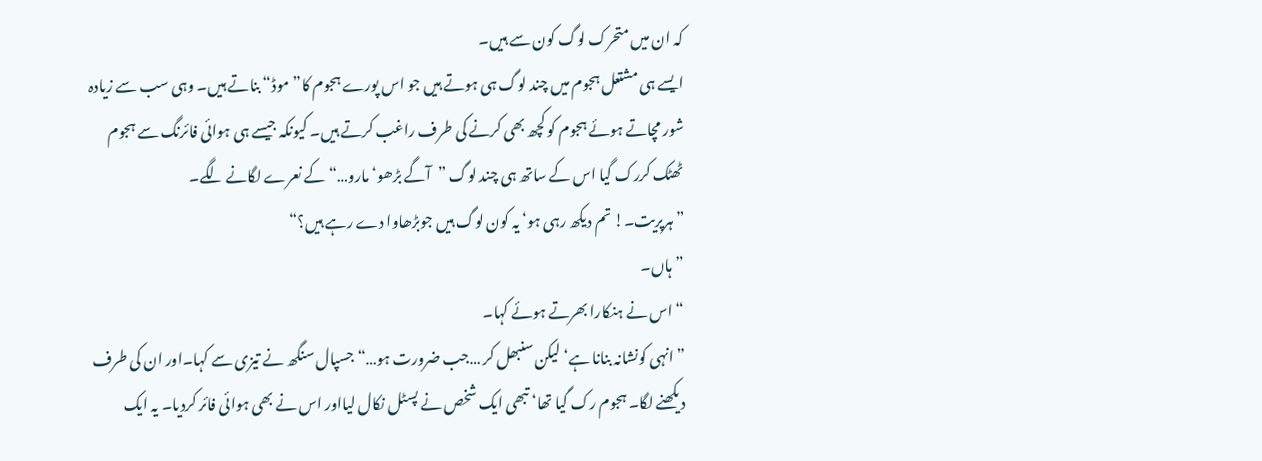کہ ان میں متحرک لوگ کون سے ہیں۔
ایسے ہی مشتعل ہجوم میں چند لوگ ہی ہوتے ہیں جو اس پورے ہجوم کا”موڈ“ بناتے ہیں۔ وہی سب سے زیادہ شور مچاتے ہوئے ہجوم کو کچھ بھی کرنے کی طرف راغب کرتے ہیں۔ کیونکہ جیسے ہی ہوائی فائرنگ سے ہجوم ٹھٹک کررک گیا اس کے ساتھ ہی چند لوگ ”آگے بڑھو‘ مارو…“ کے نعرے لگانے لگے۔
”ہرپریت۔! تم دیکھ رہی ہو‘ یہ کون لوگ ہیں جوبڑھاوا دے رہے ہیں؟“
”ہاں۔
“ اس نے ہنکارا بھرتے ہوئے کہا۔
”انہی کونشانہ بنانا ہے‘ لیکن سنبھل کر …جب ضرورت ہو…“ جسپال سنگھ نے تیزی سے کہا۔اور ان کی طرف دیکھنے لگا۔ ہجوم رک گیا تھا‘ تبھی ایک شخص نے پسٹل نکال لیااور اس نے بھی ہوائی فائر کردیا۔ یہ ایک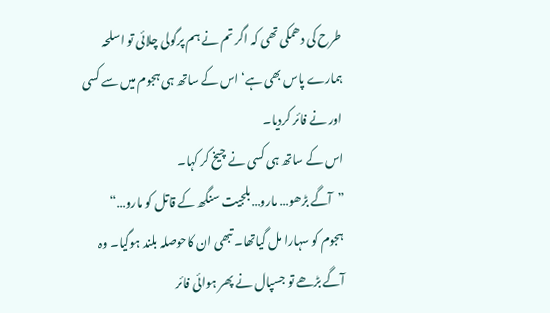طرح کی دھمکی تھی کہ اگر تم نے ہم پرگولی چلائی تو اسلحہ ہمارے پاس بھی ہے‘ اس کے ساتھ ہی ہجوم میں سے کسی اور نے فائر کردیا۔
اس کے ساتھ ہی کسی نے چیخ کر کہا۔
”آگے بڑھو… مارو…بلجیت سنگھ کے قاتل کو مارو…“
ہجوم کو سہارا مل گیاتھا۔ تبھی ان کاحوصلہ بلند ہوگیا۔ وہ آگے بڑھے تو جسپال نے پھر ہوائی فائر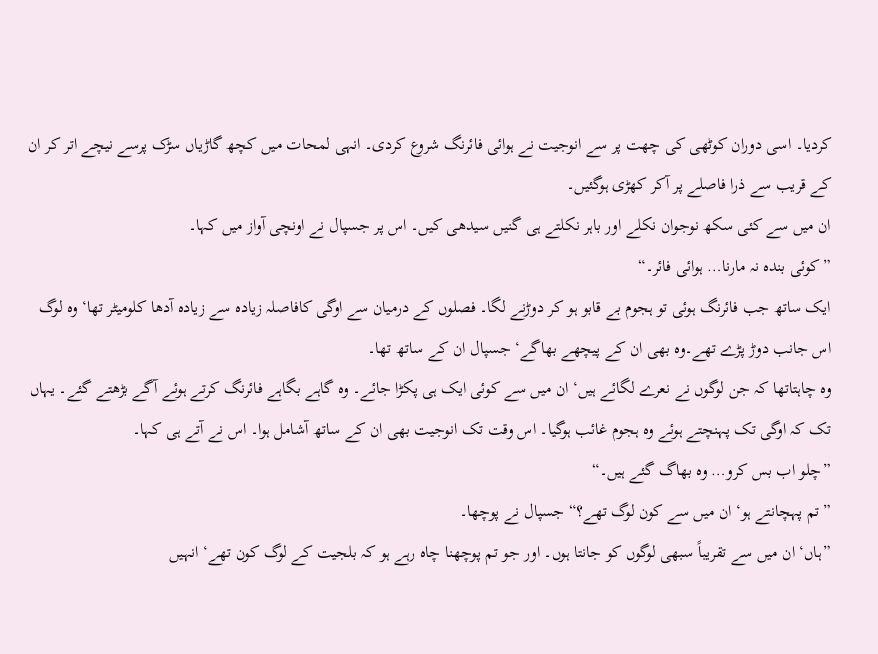کردیا۔ اسی دوران کوٹھی کی چھت پر سے انوجیت نے ہوائی فائرنگ شروع کردی۔ انہی لمحات میں کچھ گاڑیاں سڑک پرسے نیچے اتر کر ان کے قریب سے ذرا فاصلے پر آکر کھڑی ہوگئیں۔
ان میں سے کئی سکھ نوجوان نکلے اور باہر نکلتے ہی گنیں سیدھی کیں۔ اس پر جسپال نے اونچی آواز میں کہا۔
”کوئی بندہ نہ مارنا… ہوائی فائر۔“
ایک ساتھ جب فائرنگ ہوئی تو ہجوم بے قابو ہو کر دوڑنے لگا۔ فصلوں کے درمیان سے اوگی کافاصلہ زیادہ سے زیادہ آدھا کلومیٹر تھا‘ وہ لوگ اس جانب دوڑ پڑے تھے۔وہ بھی ان کے پیچھے بھاگے‘ جسپال ان کے ساتھ تھا۔
وہ چاہتاتھا کہ جن لوگوں نے نعرے لگائے ہیں‘ ان میں سے کوئی ایک ہی پکڑا جائے۔ وہ گاہے بگاہے فائرنگ کرتے ہوئے آگے بڑھتے گئے۔ یہاں تک کہ اوگی تک پہنچتے ہوئے وہ ہجوم غائب ہوگیا۔ اس وقت تک انوجیت بھی ان کے ساتھ آشامل ہوا۔ اس نے آتے ہی کہا۔
”چلو اب بس کرو… وہ بھاگ گئے ہیں۔“
”تم پہچانتے ہو‘ ان میں سے کون لوگ تھے؟“ جسپال نے پوچھا۔
”ہاں‘ ان میں سے تقریباً سبھی لوگوں کو جانتا ہوں۔ اور جو تم پوچھنا چاہ رہے ہو کہ بلجیت کے لوگ کون تھے‘ انہیں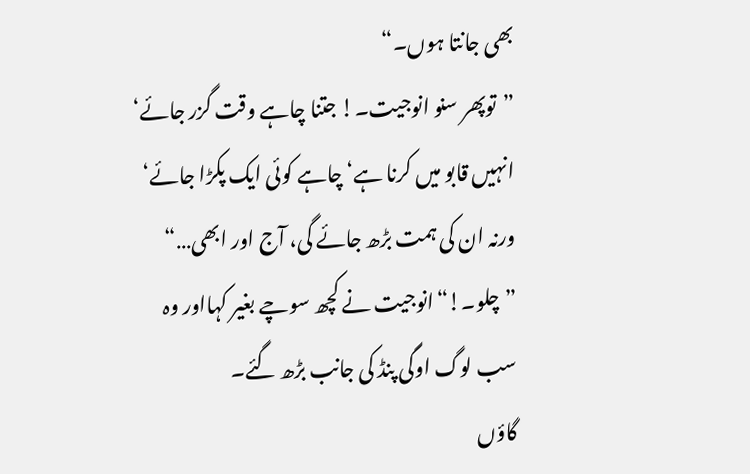بھی جانتا ہوں۔“
”توپھر سنو انوجیت۔! جتنا چاہے وقت گزر جائے‘ انہیں قابو میں کرنا ہے‘ چاہے کوئی ایک پکڑا جائے‘ ورنہ ان کی ہمت بڑھ جائے گی، آج اور ابھی…“
”چلو۔!“انوجیت نے کچھ سوچے بغیر کہااور وہ سب لوگ اوگی پنڈ کی جانب بڑھ گئے۔
گاؤں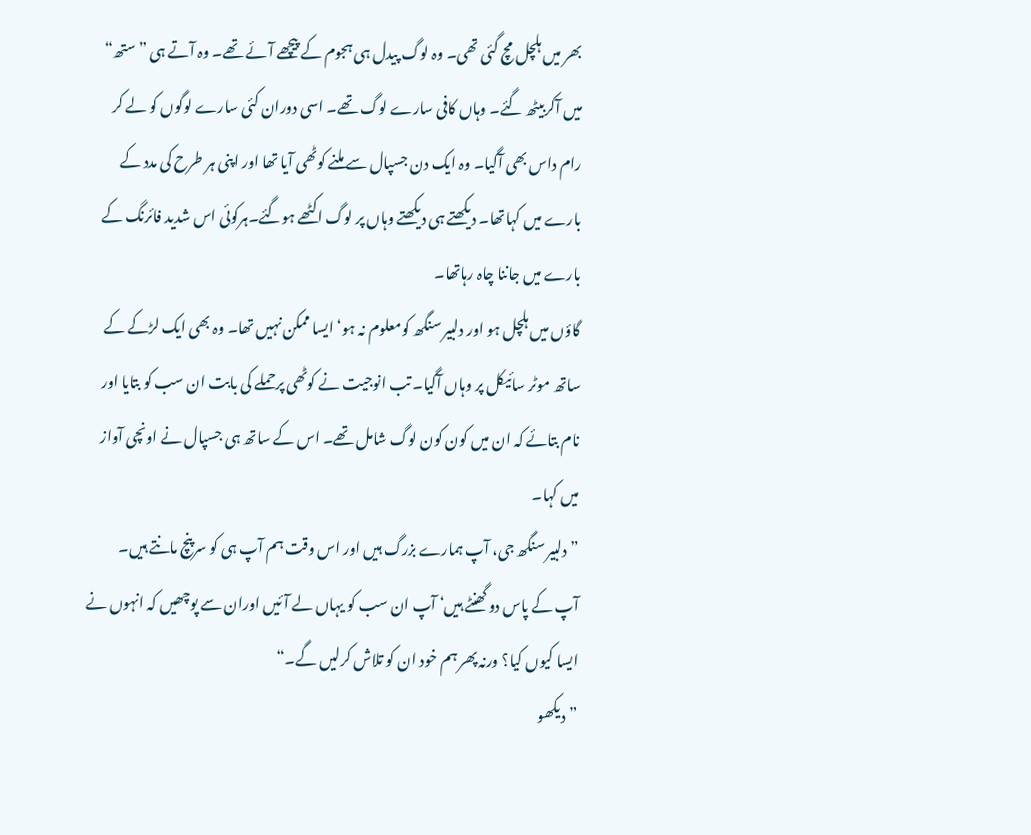بھر میں ہلچل مچ گئی تھی۔ وہ لوگ پیدل ہی ہجوم کے پیچھے آئے تھے۔ وہ آتے ہی ”ستھ“ میں آکربیٹھ گئے۔ وہاں کافی سارے لوگ تھے۔ اسی دوران کئی سارے لوگوں کو لے کر رام داس بھی آگیا۔ وہ ایک دن جسپال سے ملنے کوٹھی آیا تھا اور اپنی ہر طرح کی مدد کے بارے میں کہاتھا۔ دیکھتے ہی دیکھتے وہاں پر لوگ اکٹھے ہوگئے۔ہرکوئی اس شدید فائرنگ کے بارے میں جاننا چاہ رہاتھا۔
گاؤں میں ہلچل ہو اور دلبیر سنگھ کومعلوم نہ ہو‘ ایسا ممکن نہیں تھا۔ وہ بھی ایک لڑکے کے ساتھ موٹر سائیکل پر وہاں آگیا۔ تب انوجیت نے کوٹھی پرحملے کی بابت ان سب کو بتایا اور نام بتائے کہ ان میں کون کون لوگ شامل تھے۔ اس کے ساتھ ہی جسپال نے اونچی آواز میں کہا۔
”دلبیر سنگھ جی، آپ ہمارے بزرگ ہیں اور اس وقت ہم آپ ہی کو سرپنچ مانتے ہیں۔
آپ کے پاس دو گھنٹے ہیں‘ آپ ان سب کو یہاں لے آئیں اوران سے پوچھیں کہ انہوں نے ایسا کیوں کیا؟ ورنہ پھر ہم خود ان کو تلاش کرلیں گے۔“
”دیکھو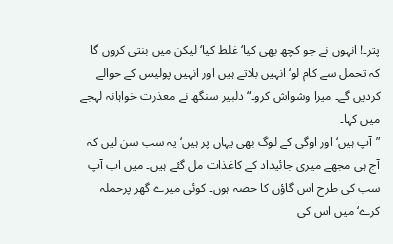پتر۔! انہوں نے جو کچھ بھی کیا‘ غلط کیا‘ لیکن میں بنتی کروں گا کہ تحمل سے کام لو‘ انہیں بلاتے ہیں اور انہیں پولیس کے حوالے کردیں گے۔ میرا وشواش کرو۔“ دلبیر سنگھ نے معذرت خواہانہ لہجے میں کہا۔
”آپ ہیں‘ اور اوگی کے لوگ بھی یہاں پر ہیں‘ یہ سب سن لیں کہ آج ہی مجھے میری جائیداد کے کاغذات مل گئے ہیں۔ میں اب آپ سب کی طرح اس گاؤں کا حصہ ہوں۔ کوئی میرے گھر پرحملہ کرے‘ میں اس کی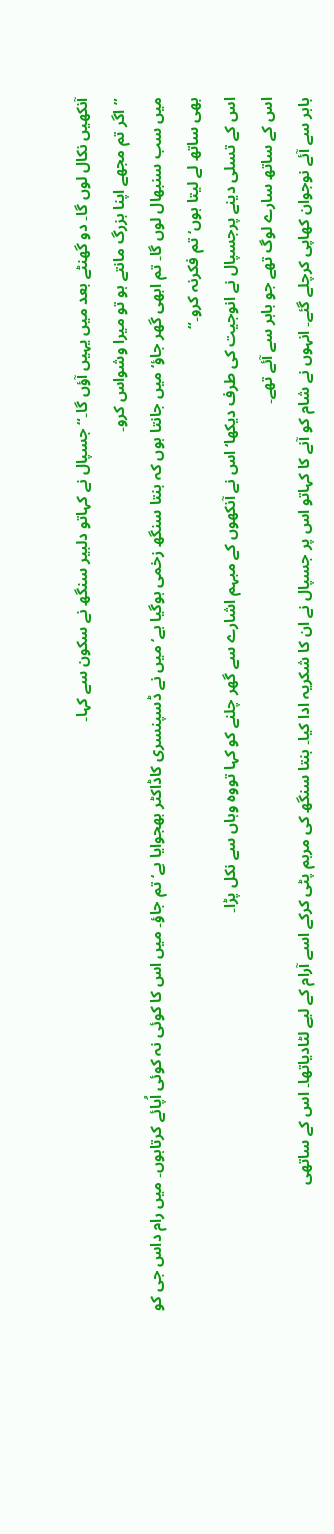آنکھیں نکال لوں گا۔ دو گھنٹے بعد میں یہیں آؤں گا۔“ جسپال نے کہاتو دلبیر سنگھ نے سکون سے کہا۔
”اگر تم مجھے اپنا بزرگ مانتے ہو تو میرا وشواس کرو۔
میں سب سنبھال لوں گا۔ تم ابھی گھر جاؤ‘ میں جانتا ہوں کہ بنتا سنگھ زخمی ہوگیا ہے‘ میں نے ڈسپنسری کاڈاکٹر بھجوایا ہے‘ تم جاؤ۔ میں اس کا کوئی نہ کوئی اُپائے کرتاہوں۔ میں رام داس جی کو بھی ساتھ لے لیتا ہوں‘ تم فکرنہ کرو۔“
اس کے تسلی دینے پرجسپال نے انوجیت کی طرف دیکھا‘ اس نے آنکھوں کے مبہم اشارے سے گھر چلنے کو کہا تووہ وہاں سے نکل پڑا۔
اس کے ساتھ سارے لوگ تھے جو باہر سے آئے تھے۔
باہر سے آئے نوجوان کھاپی کرچلے گئے۔ انہوں نے شام کو آنے کا کہاتو اس پر جسپال نے ان کا شکریہ ادا کیا۔ بنتا سنگھ کی مرہم پٹی کرکے اسے آرام کے لیے لٹادیاتھا۔ اس کے ساتھی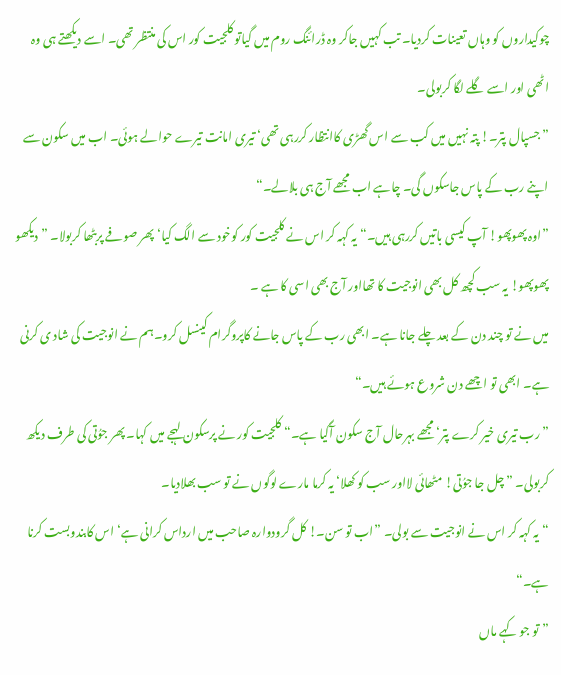چوکیداروں کو وہاں تعینات کردیا۔ تب کہیں جاکر وہ ڈرائنگ روم میں گیاتو کلجیت کور اس کی منتظر تھی۔ اسے دیکھتے ہی وہ اٹھی اور اسے گلے لگا کربولی۔
”جسپال پتر۔! پتہ نہیں میں کب سے اس گھڑی کاانتظار کررہی تھی‘ تیری امانت تیرے حوالے ہوئی۔ اب میں سکون سے اپنے رب کے پاس جاسکوں گی۔ چاہے اب مجھے آج ہی بلالے۔“
”اوہ پھوپھو! آپ کیسی باتیں کررہی ہیں۔“ یہ کہہ کر اس نے کلجیت کور کوخود سے الگ کیا‘ پھر صوفے پربٹھا کربولا۔ ”دیکھو پھوپھو! یہ سب کچھ کل بھی انوجیت کا تھااور آج بھی اسی کا ہے ۔
میں نے تو چند دن کے بعد چلے جانا ہے۔ ابھی رب کے پاس جانے کاپروگرام کینسل کرو۔ہم نے انوجیت کی شاد ی کرنی ہے۔ ابھی تو اچھے دن شروع ہوئے ہیں۔“
”رب تیری خیر کرے پتر‘ مجھے بہرحال آج سکون آگیا ہے۔“ کلجیت کور نے پرسکون لہجے میں کہا۔ پھر جوُتی کی طرف دیکھ کربولی۔ ”چل جا جوُتی! مٹھائی لااور سب کو کھلا‘ یہ کرما مارے لوگوں نے تو سب بھلادیا۔
“ یہ کہہ کر اس نے انوجیت سے بولی۔ ”اب تو سن۔! کل گرودوارہ صاحب میں ارداس کرانی ہے‘ اس کابندوبست کرنا ہے۔“
”تو جو کہے ماں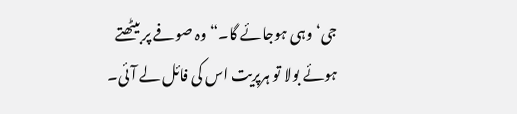جی‘ وہی ہوجائے گا۔“ وہ صوفے پر بیٹھتے ہوئے بولا تو ہرپریت اس کی فائل لے آئی۔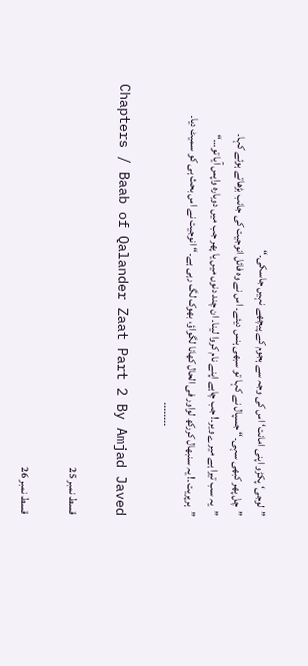”لوجی‘ پکڑو اپنی امانت‘ اس کی وجہ سے ہجوم کے پیچھے نہیں جاسکی۔“
”چل پھر کبھی سہی۔“ جسپال نے کہا تو سبھی ہنس دیئے۔ اس نے وہ فائل انوجیت کی جانب بڑھاتے ہوئے کہا۔
”یہ سب تیرا ہے میرے ویر۔! جب چاہے اپنے نام کروا لینا۔ ان چند دنوں میں یا پھر جب میں دوبارہ واپس آیا تو…“
”ہرپریت۔! یہ سنبھال کررکھ لواور فی الحال کھانا لگواؤ، بھوک لگ رہی ہے۔“ انوجیت نے اس بحث ہی کو سمیٹ دیا۔
                                          ۔۔۔۔۔۔۔۔

Chapters / Baab of Qalander Zaat Part 2 By Amjad Javed

قسط نمبر 25

قسط نمبر 26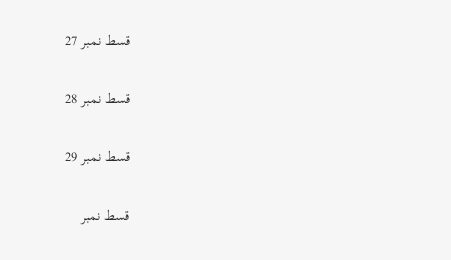قسط نمبر 27

قسط نمبر 28

قسط نمبر 29

قسط نمبر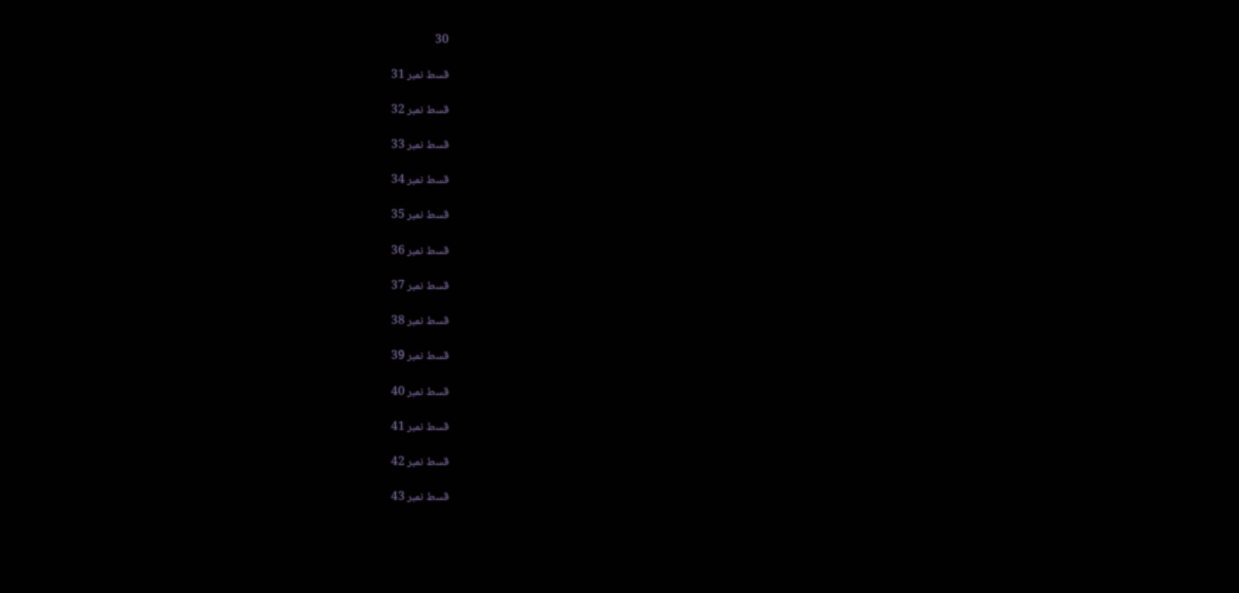30

قسط نمبر 31

قسط نمبر 32

قسط نمبر 33

قسط نمبر 34

قسط نمبر 35

قسط نمبر 36

قسط نمبر 37

قسط نمبر 38

قسط نمبر 39

قسط نمبر 40

قسط نمبر 41

قسط نمبر 42

قسط نمبر 43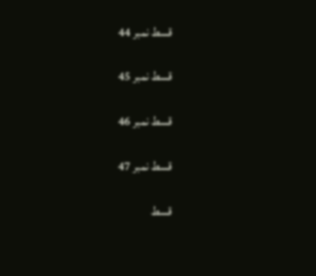قسط نمبر 44

قسط نمبر 45

قسط نمبر 46

قسط نمبر 47

قسط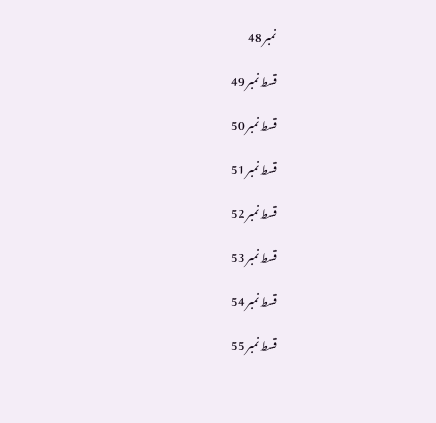نمبر 48

قسط نمبر 49

قسط نمبر 50

قسط نمبر 51

قسط نمبر 52

قسط نمبر 53

قسط نمبر 54

قسط نمبر 55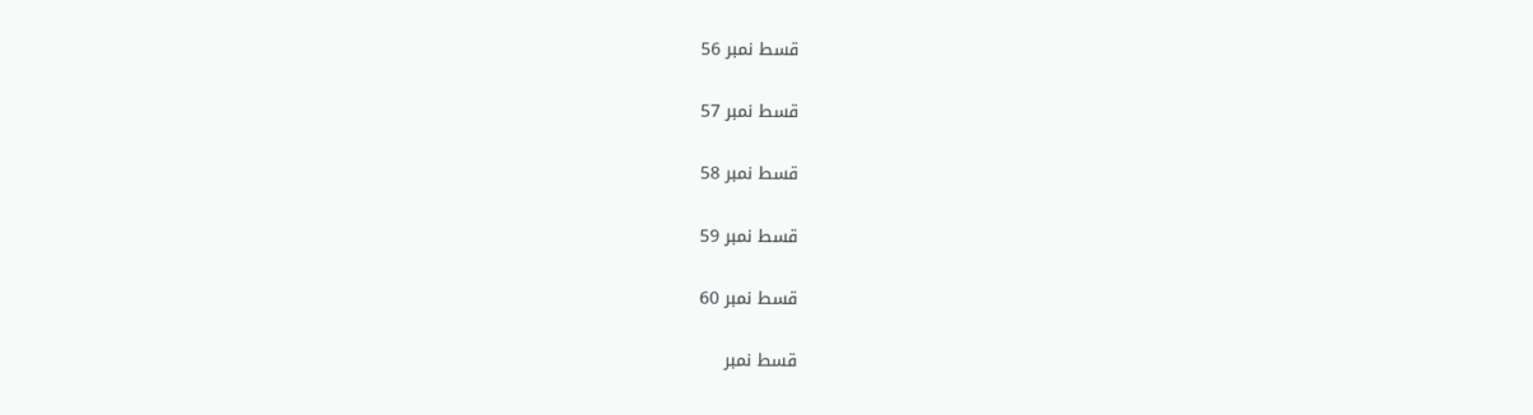قسط نمبر 56

قسط نمبر 57

قسط نمبر 58

قسط نمبر 59

قسط نمبر 60

قسط نمبر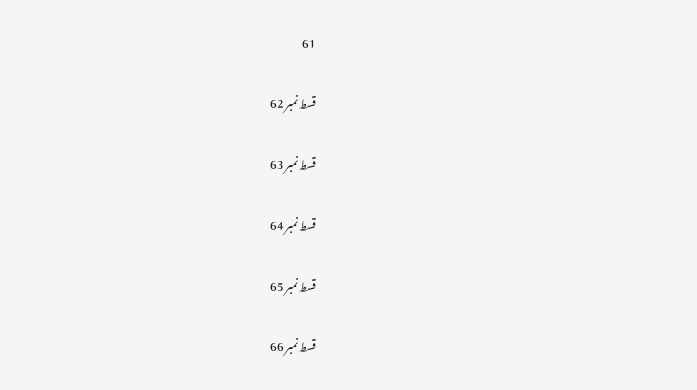61

قسط نمبر 62

قسط نمبر 63

قسط نمبر 64

قسط نمبر 65

قسط نمبر 66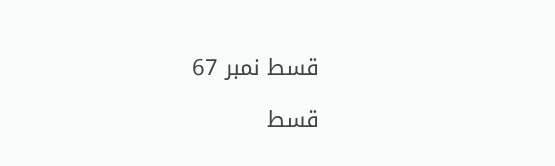قسط نمبر 67

قسط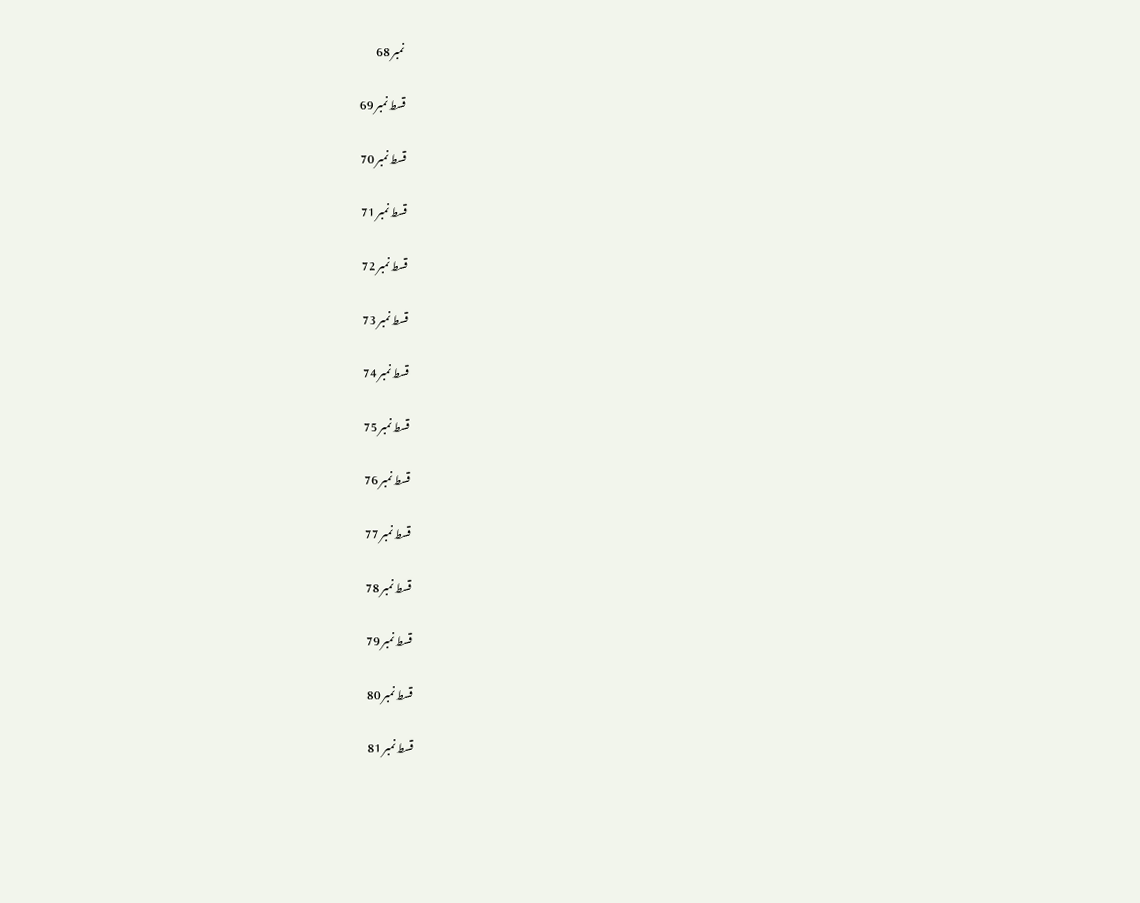نمبر 68

قسط نمبر 69

قسط نمبر 70

قسط نمبر 71

قسط نمبر 72

قسط نمبر 73

قسط نمبر 74

قسط نمبر 75

قسط نمبر 76

قسط نمبر 77

قسط نمبر 78

قسط نمبر 79

قسط نمبر 80

قسط نمبر 81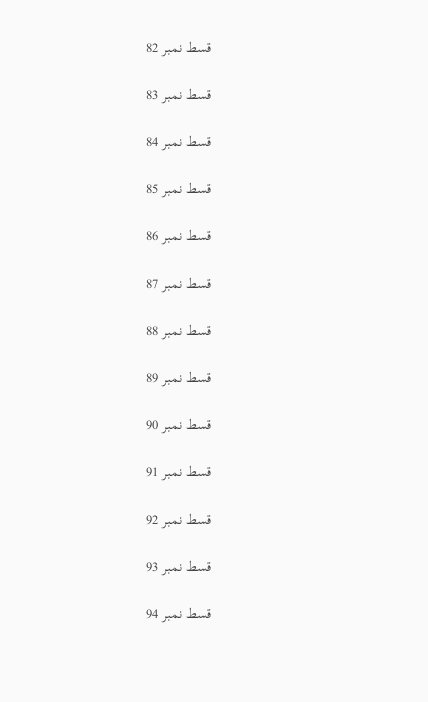قسط نمبر 82

قسط نمبر 83

قسط نمبر 84

قسط نمبر 85

قسط نمبر 86

قسط نمبر 87

قسط نمبر 88

قسط نمبر 89

قسط نمبر 90

قسط نمبر 91

قسط نمبر 92

قسط نمبر 93

قسط نمبر 94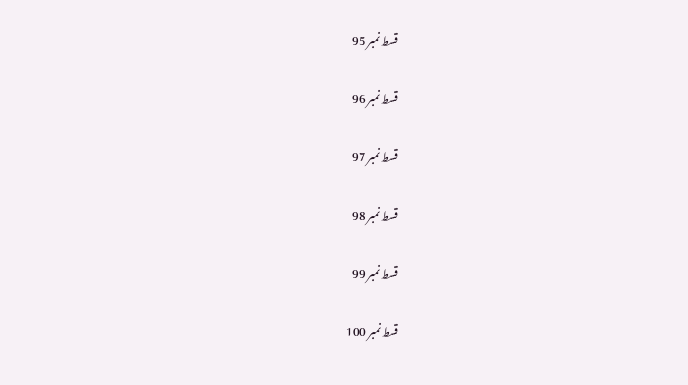قسط نمبر 95

قسط نمبر 96

قسط نمبر 97

قسط نمبر 98

قسط نمبر 99

قسط نمبر 100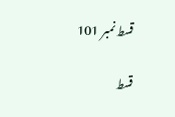قسط نمبر 101

قسط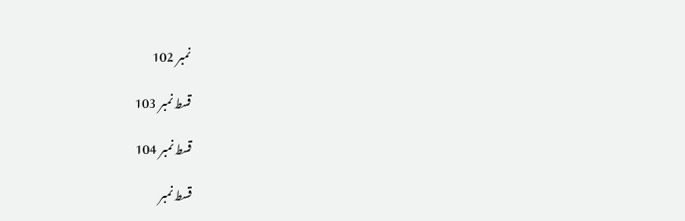نمبر 102

قسط نمبر 103

قسط نمبر 104

قسط نمبر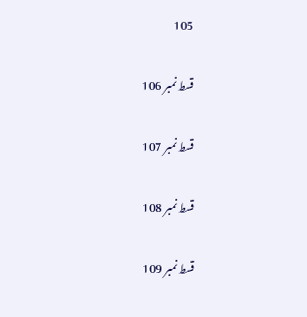105

قسط نمبر 106

قسط نمبر 107

قسط نمبر 108

قسط نمبر 109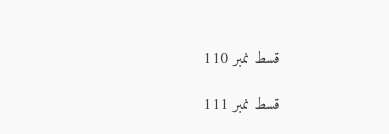قسط نمبر 110

قسط نمبر 111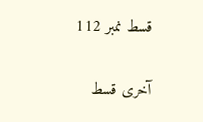قسط نمبر 112

آخری قسط